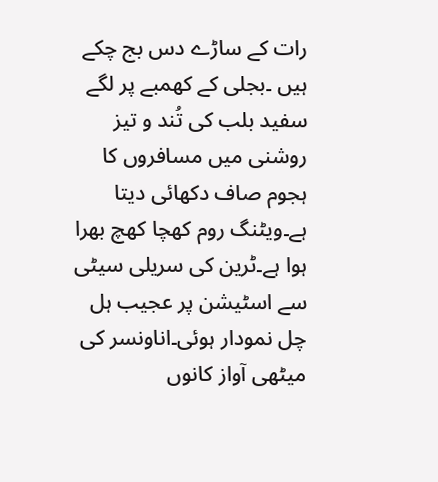رات کے ساڑے دس بج چکے ہیں ۔بجلی کے کھمبے پر لگے سفید بلب کی تُند و تیز روشنی میں مسافروں کا ہجوم صاف دکھائی دیتا ہے۔ویٹنگ روم کھچا کھچ بھرا ہوا ہے۔ٹرین کی سریلی سیٹی سے اسٹیشن پر عجیب ہل چل نمودار ہوئی۔اناونسر کی میٹھی آواز کانوں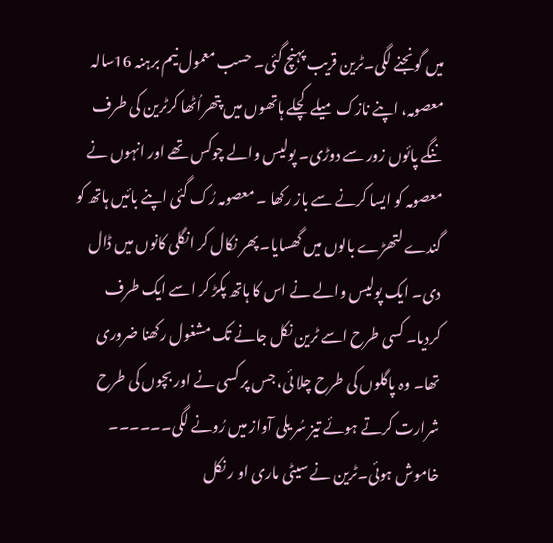میں گونجنے لگی۔ٹرین قریب پہنچ گئی۔ حسب معمول نیم برہنہ 16سالہ معصومہ، اپنے نازک میلے کچلے ہاتھوں میں پتھراُٹھا کرٹرین کی طرف ننگے پائوں زور سے دوڑی۔ پولیس والے چوکس تھے اور انہوں نے معصومہ کو ایسا کرنے سے باز رکھا ۔ معصومہ رُک گئی اپنے بائیں ہاتھ کو گندے لتھڑے بالوں میں گھسایا۔ پھر نکال کر انگلی کانوں میں ڈال دی۔ ایک پولیس والے نے اس کا ہاتھ پکڑ کر اسے ایک طرف کردیا۔ کسی طرح اسے ٹرین نکل جانے تک مشغول رکھنا ضروری تھا۔ وہ پاگلوں کی طرح چلا ئی، جس پر کسی نے اور بچوں کی طرح شرارت کرتے ہوئے تیز سُر یلی آواز میں رُونے لگی۔۔۔۔۔۔ خاموش ہوئی۔ٹرین نے سیٹی ماری او ر نکل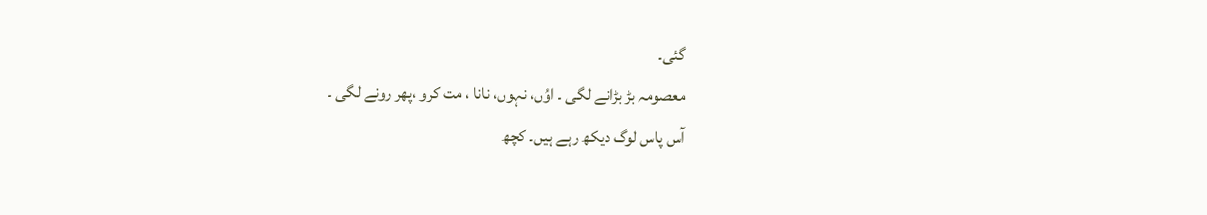گئی۔
معصومہ بڑ بڑانے لگی ۔ اوُں، نہوں، نانا ، مت کرو ،پھر رونے لگی ۔
آس پاس لوگ دیکھ رہے ہیں۔ کچھ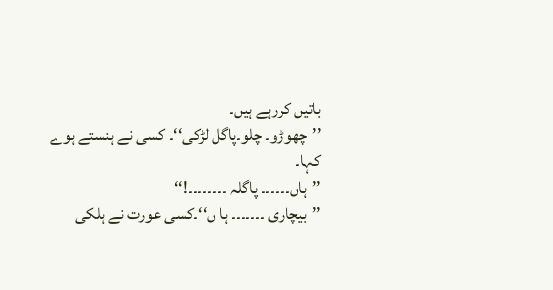باتیں کررہے ہیں۔
’’چھوڑو۔ چلو۔پاگل لڑکی‘‘۔ کسی نے ہنستے ہوے کہا۔
’’ہاں۔۔۔۔۔۔ پاگلہ ۔۔۔۔۔۔۔۔!‘‘
’’بیچاری ۔۔۔۔۔۔۔ ہا ں‘‘۔کسی عورت نے ہلکی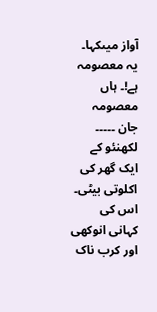آواز میںکہا۔
یہ معصومہ ہے!۔ ہاں معصومہ جان ۔۔۔۔۔ لکھنئو کے ایک گھر کی اکلوتی بیٹی۔ اس کی کہانی انوکھی اور کرب ناک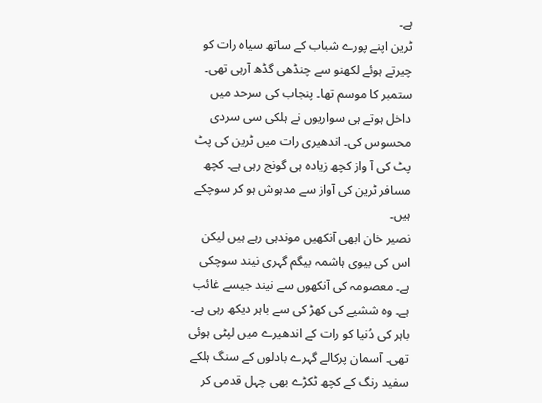ہے۔
ٹرین اپنے پورے شباب کے ساتھ سیاہ رات کو چیرتے ہوئے لکھنو سے چنڈھی گڈھ آرہی تھی۔ ستمبر کا موسم تھا۔ پنجاب کی سرحد میں داخل ہوتے ہی سواریوں نے ہلکی سی سردی محسوس کی۔ اندھیری رات میں ٹرین کی پٹ پٹ کی آ واز کچھ زیادہ ہی گونج رہی ہے۔ کچھ مسافر ٹرین کی آواز سے مدہوش ہو کر سوچکے ہیں۔
نصیر خان ابھی آنکھیں موندہی رہے ہیں لیکن اس کی بیوی ہاشمہ بیگم گہری نیند سوچکی ہے۔ معصومہ کی آنکھوں سے نیند جیسے غائب ہے۔ وہ ششیے کی کھڑ کی سے باہر دیکھ رہی ہے۔ باہر کی دُنیا کو رات کے اندھیرے میں لپٹی ہوئی تھی۔ آسمان پرکالے گہرے بادلوں کے سنگ ہلکے سفید رنگ کے کچھ ٹکڑے بھی چہل قدمی کر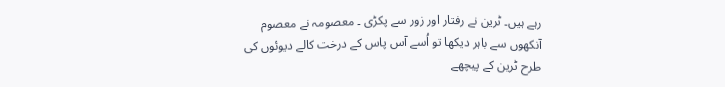رہے ہیں۔ ٹرین نے رفتار اور زور سے پکڑی ۔ معصومہ نے معصوم آنکھوں سے باہر دیکھا تو اُسے آس پاس کے درخت کالے دیوئوں کی طرح ٹرین کے پیچھے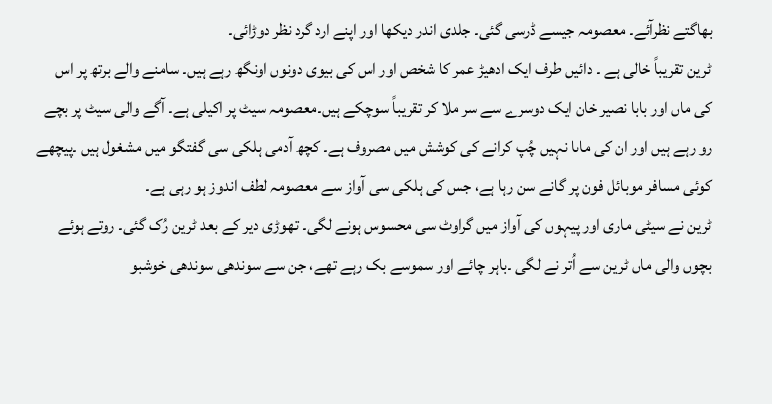بھاگتے نظرآئے۔ معصومہ جیسے ڈرسی گئی۔ جلدی اندر دیکھا اور اپنے ارد گرد نظر دوڑائی۔
ٹرین تقریباً خالی ہے ۔ دائیں طرف ایک ادھیڑ عمر کا شخص اور اس کی بیوی دونوں اونگھ رہے ہیں۔ سامنے والے برتھ پر اس کی ماں اور بابا نصیر خان ایک دوسرے سے سر ملا کر تقریباً سوچکے ہیں۔معصومہ سیٹ پر اکیلی ہے۔ آگے والی سیٹ پر بچے رو رہے ہیں اور ان کی ماںا نہیں چُپ کرانے کی کوشش میں مصروف ہے۔ کچھ آدمی ہلکی سی گفتگو میں مشغول ہیں ۔پیچھے کوئی مسافر موبائل فون پر گانے سن رہا ہے، جس کی ہلکی سی آواز سے معصومہ لطف اندوز ہو رہی ہے۔
ٹرین نے سیٹی ماری اور پیہوں کی آواز میں گراوٹ سی محسوس ہونے لگی۔ تھوڑی دیر کے بعد ٹرین رُک گئی۔ روتے ہوئے بچوں والی ماں ٹرین سے اُتر نے لگی ۔باہر چائے اور سموسے بک رہے تھے، جن سے سوندھی سوندھی خوشبو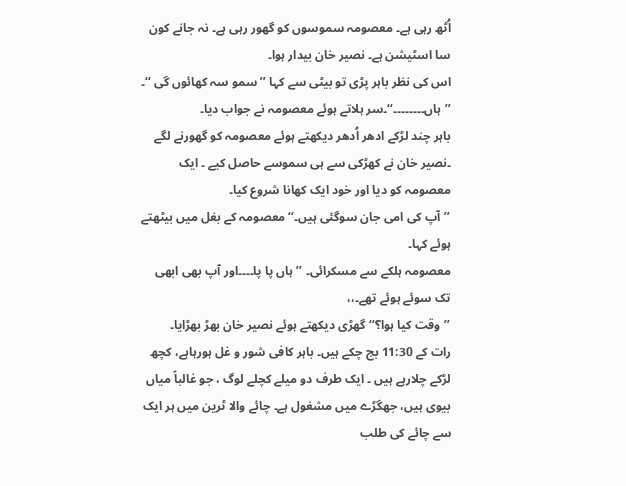اُٹھ رہی ہے۔ معصومہ سموسوں کو گھور رہی ہے۔ نہ جانے کون سا اسٹیشن ہے۔ نصیر خان بیدار ہوا۔
اس کی نظر باہر پڑی تو بیٹی سے کہا ’’سمو سہ کھائوں گی ‘‘۔
’’ہاں۔۔۔۔۔۔۔۔‘‘۔سر ہلاتے ہوئے معصومہ نے جواب دیا۔
باہر چند لڑکے ادھر اُدھر دیکھتے ہوئے معصومہ کو گھورنے لگے ۔نصیر خان نے کھڑکی سے ہی سموسے حاصل کیے ۔ ایک معصومہ کو دیا اور خود ایک کھانا شروع کیا۔
’’آپ کی امی جان سوگئی ہیں۔‘‘ معصومہ کے بغل میں بیٹھتے ہوئے کہا۔
معصومہ ہلکے سے مسکرائی۔ ’’ہاں پا پا۔۔۔۔اور آپ بھی ابھی تک سوئے ہوئے تھے۔،،
’’وقت کیا ہوا؟‘‘ گھڑی دیکھتے ہوئے نصیر خان بھڑ بھڑایا۔
رات کے 11:30 بج چکے ہیں۔ باہر کافی شور و غل ہورہاہے، کچھ لڑکے چلارہے ہیں ۔ ایک طرف دو میلے کچلے لوگ ، جو غالباً میاں بیوی ہیں، جھگڑے میں مشغول ہے۔ چائے والا ٹرین میں ہر ایک سے چائے کی طلب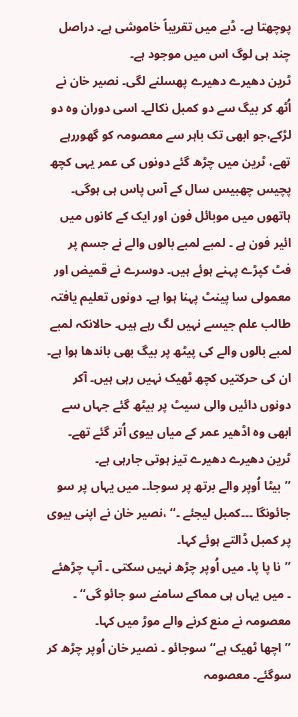پوچھتا ہے۔ ڈبے میں تقریباً خاموشی ہے۔ دراصل چند ہی لوگ اس میں موجود ہے۔
ٹرین دھیرے دھیرے پھسلنے لگی۔ نصیر خان نے اُٹھ کر بیگ سے دو کمبل نکالے۔ اسی دوران وہ دو لڑکے،جو ابھی تک باہر سے معصومہ کو گھوررہے تھے، ٹرین میں چڑھ گئے دونوں کی عمر یہی کچھ پچیس چھبیس سال کے آس پاس ہی ہوگی۔ ہاتھوں میں موبائل فون اور ایک کے کانوں میں ائیر فون ہے ۔ لمبے لمبے بالوں والے نے جسم پر فٹ کپڑے پہنے ہوئے ہیں۔ دوسرے نے قمیض اور معمولی سا پینٹ پہنا ہوا ہے۔ دونوں تعلیم یافتہ طالب علم جیسے نہیں لگ رہے ہیں۔ حالانکہ لمبے لمبے بالوں والے کی پیٹھ پر بیگ بھی باندھا ہوا ہے۔ ان کی حرکتیں کچھ ٹھیک نہیں رہی ہیں۔ آکر دونوں دائیں والی سیٹ پر بیٹھ گئے جہاں سے ابھی وہ اڈھیر عمر کے میاں بیوی اُتر گئے تھے۔ ٹرین دھیرے دھیرے تیز ہوتی جارہی ہے۔
’’بیٹا اُوپر والے برتھ پر سوجا۔۔ میں یہاں پر سو جائونگا ۔۔۔کمبل لیجئے ۔‘‘ ،نصیر خان نے اپنی بیوی پر کمبل ڈالتے ہوئے کہا۔
’’نا پا پا۔ میں اُوپر چڑھ نہیں سکتی ۔ آپ چڑھئے ۔ میں یہاں ہی مماکے سامنے سو جائو گی‘‘ ۔ معصومہ نے منع کرنے والے موڑ میں کہا۔
’’اچھا ٹھیک ہے‘‘ سوجائو ۔ نصیر خان اُوپر چڑھ کر سوگئے۔ معصومہ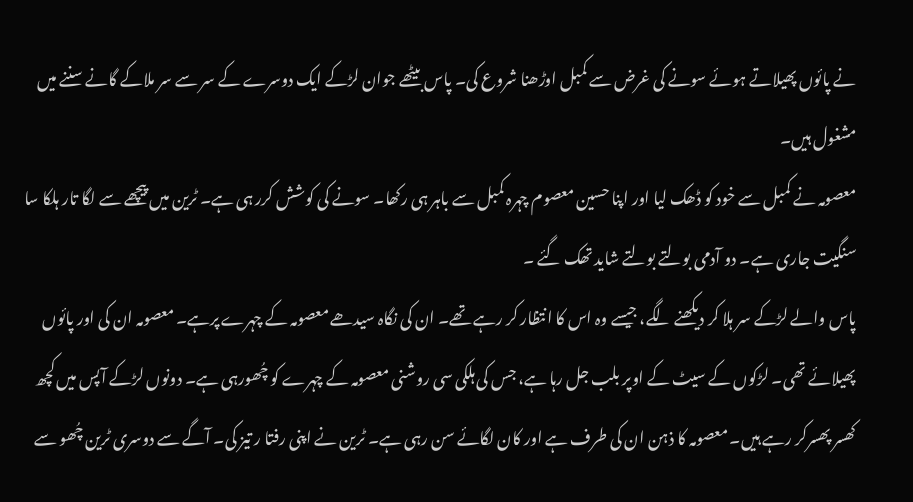نے پائوں پھیلاتے ہوئے سونے کی غرض سے کمبل اوڑھنا شروع کی۔ پاس بیٹھے جوان لڑکے ایک دوسرے کے سر سے سر ملاکے گانے سننے میں مشغول ہیں۔
معصومہ نے کمبل سے خود کو ڈھک لیا اور اپنا حسین معصوم چہرہ کمبل سے باہر ہی رکھا۔ سونے کی کوشش کرر ہی ہے۔ ٹرین میں پیچھے سے لگا تار ہلکا سا سنگیت جاری ہے۔ دو آدمی بولتے بولتے شاید تھک گئے ۔
پاس والے لڑکے سر ہلا کر دیکھنے لگے، جیسے وہ اس کا انتظار کر رہے تھے۔ ان کی نگاہ سیدھے معصومہ کے چہرے پرہے۔ معصومہ ان کی اور پائوں پھیلائے تھی۔ لڑکوں کے سیٹ کے اوپر بلب جل رہا ہے، جس کی ہلکی سی روشنی معصومہ کے چہرے کو چُھورہی ہے۔ دونوں لڑکے آپس میں کچھ کھسر پھسرکر رہے ہیں۔ معصومہ کا ذہن ان کی طرف ہے اور کان لگائے سن رہی ہے۔ ٹرین نے اپنی رفتا ر تیز کی۔ آگے سے دوسری ٹرین چُھو سے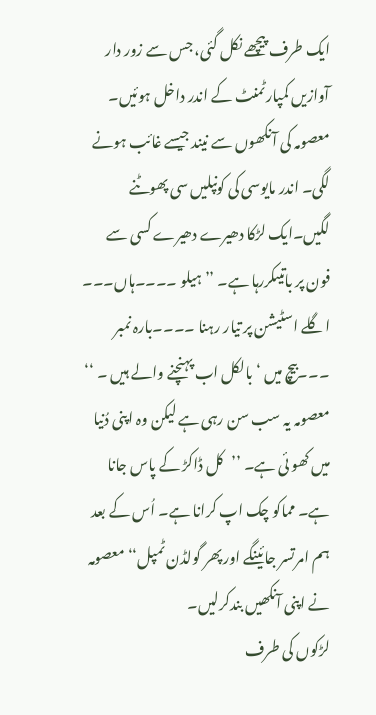ایک طرف پیچھے نکل گئی، جس سے زور دار آوازیں کمپارٹمنٹ کے اندر داخل ہوئیں۔
معصومہ کی آنکھوں سے نیند جیسے غائب ہونے لگی۔ اندر مایوسی کی کونپلیں سی پھوٹنے لگیں۔ایک لڑکا دھیرے دھیرے کسی سے فون پر باتیںکررہا ہے۔ ’’ہیلو ۔۔۔۔ہاں۔۔۔ اگلے اسٹیشن پر تیار رہنا ۔۔۔۔بارہ نمبر ۔۔۔بیچ میں ‘بالکل اب پہنچنے والے ہیں ۔ ‘‘
معصومہ یہ سب سن رہی ہے لیکن وہ اپنی دُنیا میں کھو ئی ہے۔ ’’کل ڈاکڑ کے پاس جانا ہے۔ مماکو چک اپ کرانا ہے۔ اُس کے بعد ہم امرتسر جائینگے اور پھر گولڈن ٹمپل‘‘ معصومہ نے اپنی آنکھیں بندکرلیں۔
لڑکوں کی طرف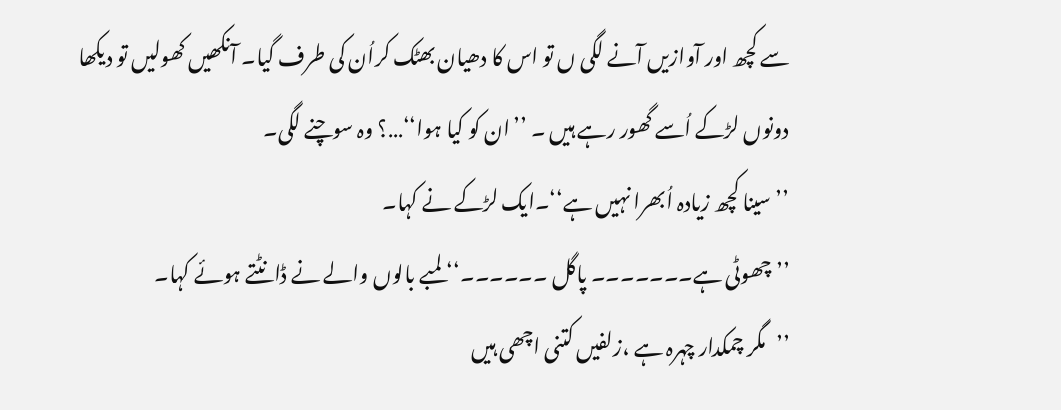سے کچھ اور آوازیں آنے لگی ں تو اس کا دھیان بھٹک کراُن کی طرف گیا۔ آنکھیں کھولیں تو دیکھا دونوں لڑکے اُسے گھور رہے ہیں ۔ ’’ان کو کیا ہوا‘‘…؟ وہ سوچنے لگی۔
’’سینا کچھ زیادہ اُبھرا نہیں ہے‘‘۔ایک لڑکے نے کہا۔
’’چھوٹی ہے۔۔۔۔۔۔۔ پاگل ۔۔۔۔۔۔‘‘ لمبے بالوں والے نے ڈانٹتے ہوئے کہا۔
’’مگر چمکدار چہرہ ہے ،زلفیں کتنی اچھی ہیں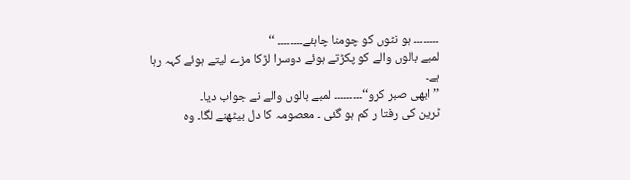۔۔۔۔۔۔۔۔ ہو نٹوں کو چومنا چاہئے۔۔۔۔۔۔۔۔ ‘‘
لمبے بالوں والے کو پکڑتے ہوئے دوسرا لڑکا مزے لیتے ہوئے کہہ رہا ہے۔
’’ابھی صبر کرو‘‘۔۔۔۔۔۔۔۔۔ لمبے بالوں والے نے جواب دیا۔
ٹرین کی رفتا ر کم ہو گئی ۔ معصومہ کا دل بیٹھنے لگا۔ وہ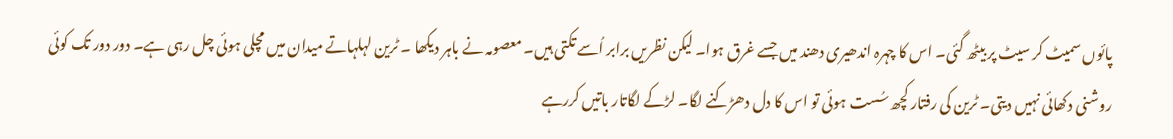پائوں سمیٹ کر سیٹ پر بیٹھ گئی۔ اس کا چہرہ اندھیری دھند میں جسے غرق ہوا۔ لیکن نظریں برابر اُسے تکتی ہیں۔ معصومہ نے باہر دیکھا ۔ ٹرین لہلہاتے میدان میں مچلی ہوئی چل رہی ہے۔ دور دور تک کوئی روشنی دکھائی نہیں دیتی۔ ٹرین کی رفتار کچھ سُست ہوئی تو اس کا دل دھڑکنے لگا۔ لڑکے لگاتار باتیں کررہے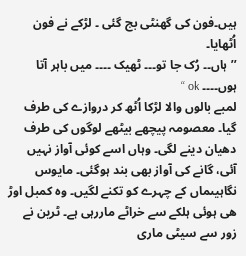ہیں۔فون کی گھنٹی بج گئی ۔ لڑکے نے فون اُٹھایا۔
’’ہاں۔۔ رُک جا تو۔۔۔ ٹھیک ۔۔۔۔ میں باہر آتا ہوں۔۔۔۔ ok ‘‘
لمبے بالوں والا لڑکا اُٹھ کر دروازے کی طرف گیا۔ معصومہ پیچھے بیٹھے لوگوں کی طرف دھیان دینے لگی۔ وہاں اسے کوئی آواز نہیں آئی، گانے کی آواز بھی بند ہوگئی۔ مایوس نگاہیںماں کے چہرے کو تکنے لگیں۔ وہ کمبل اوڑ ھی ہوئی ہلکے سے خراٹے ماررہی ہے۔ ٹرین نے زور سے سیٹی ماری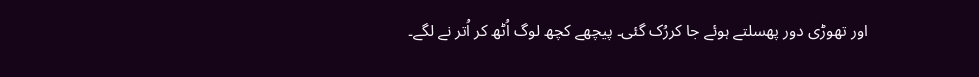اور تھوڑی دور پھسلتے ہوئے جا کررُک گئی۔ پیچھے کچھ لوگ اُٹھ کر اُتر نے لگے۔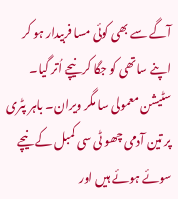آگے سے بھی کوئی مسا فربیدار ہو کر اپنے ساتھی کو جگا کر نیچے اُتر گیا۔ سٹیشن معمولی سا مگر ویران۔ باہر پٹری پر تین آدمی چھو ٹی سی کمبل کے نیچے سوئے ہوئے ہیں اور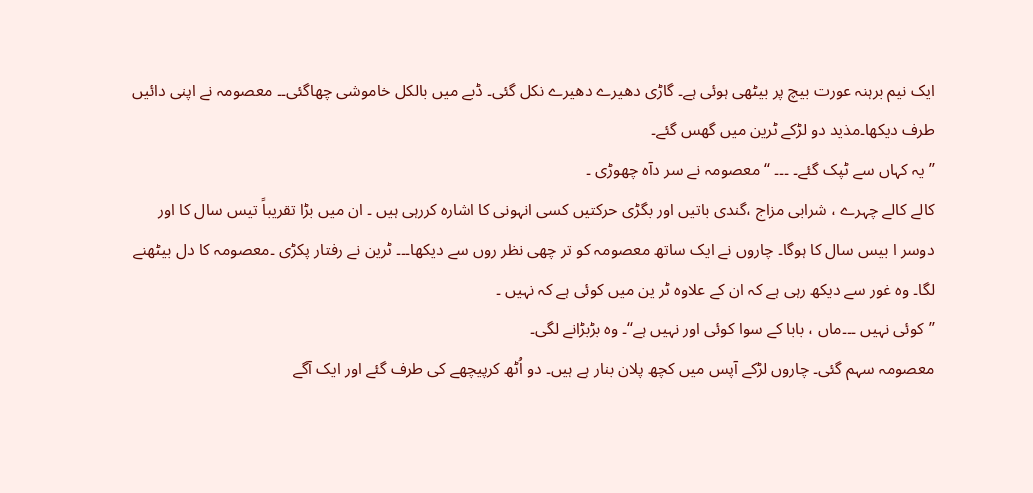ایک نیم برہنہ عورت بیچ پر بیٹھی ہوئی ہے۔ گاڑی دھیرے دھیرے نکل گئی۔ ڈبے میں بالکل خاموشی چھاگئی۔۔ معصومہ نے اپنی دائیں طرف دیکھا۔مذید دو لڑکے ٹرین میں گھس گئے۔
’’ یہ کہاں سے ٹپک گئے۔ ۔۔۔ ‘‘ معصومہ نے سر دآہ چھوڑی ۔
کالے کالے چہرے ، شرابی مزاج ،گندی باتیں اور بگڑی حرکتیں کسی انہونی کا اشارہ کررہی ہیں ۔ ان میں بڑا تقریباً تیس سال کا اور دوسر ا بیس سال کا ہوگا۔ چاروں نے ایک ساتھ معصومہ کو تر چھی نظر روں سے دیکھا۔۔۔ ٹرین نے رفتار پکڑی ۔معصومہ کا دل بیٹھنے لگا۔ وہ غور سے دیکھ رہی ہے کہ ان کے علاوہ ٹر ین میں کوئی ہے کہ نہیں ۔
’’کوئی نہیں ۔۔۔ماں ، بابا کے سوا کوئی اور نہیں ہے‘‘۔ وہ بڑبڑانے لگی۔
معصومہ سہم گئی۔ چاروں لڑکے آپس میں کچھ پلان بنار ہے ہیں۔ دو اُٹھ کرپیچھے کی طرف گئے اور ایک آگے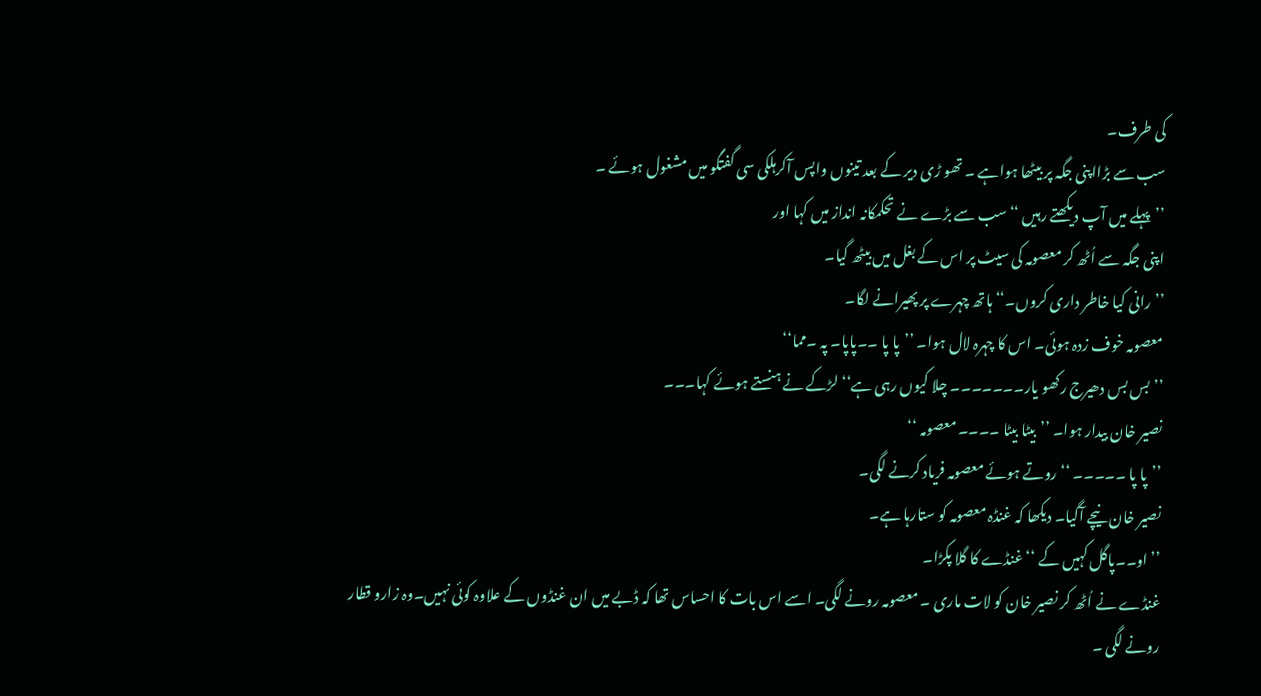کی طرف۔
سب سے بڑااپنی جگہ پر بیٹھا ہواہے ۔ تھو ڑی دیر کے بعد تینوں واپس آکرہلکی سی گفتگو میں مشغول ہوئے ۔
’’پہلے میں آپ دیکھتے رہیں ‘‘ سب سے بڑے نے تحکمکانہ انداز میں کہا اور
اپنی جگہ سے اُٹھ کر معصومہ کی سیٹ پر اس کے بغل میں بیٹھ گیا۔
’’ رانی کیا خاطر داری کروں۔‘‘ ہاتھ چہرے پر پھیرانے لگا۔
معصومہ خوف زدہ ہوئی۔ اس کا چہرہ لال ہوا۔ ’’پا پا ۔۔پاپا۔ پہ ۔مما‘‘
’’بس بس دھیرج رکھو یار۔۔۔۔۔۔۔ چلا کیوں رہی ہے‘‘ لڑکے نے ہنستے ہوئے کہا۔۔۔
نصیر خان بیدار ہوا۔ ’’بیٹا بیٹا ۔۔۔۔ معصومہ ‘‘
’’پا پا ۔۔۔۔۔ ‘‘ روتے ہوئے معصومہ فریاد کرنے لگی۔
نصیر خان نیچے آگیا۔ دیکھا کہ غنڈہ معصومہ کو ستارہا ہے۔
’’ او۔۔پاگل کہیں کے ‘‘غنڈے کا گلا پکڑا۔
غنڈے نے اُٹھ کر نصیر خان کو لات ماری ۔ معصومہ رونے لگی۔ اسے اس بات کا احساس تھا کہ ڈبے میں ان غنڈوں کے علاوہ کوئی نہیں۔وہ زارو قطار رونے لگی ۔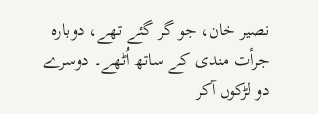نصیر خان، جو گر گئے تھے، دوبارہ جرأت مندی کے ساتھ اُٹھے۔ دوسرے دو لڑکوں آکر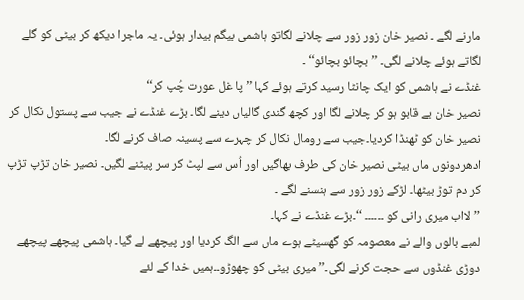مارنے لگے ۔ نصیر خان زور زور سے چلانے لگاتو ہاشمی بیگم بیدار ہوئی۔ یہ ماجرا دیکھ کر بیٹی کو گلے لگاتے ہوئے چلانے لگی۔ ’’بچائو بچائو‘‘ ۔
غنڈے نے ہاشمی کو ایک چانٹا رسید کرتے ہوئے کہا ’’ پا غل عورت چُپ کر‘‘
نصیر خان بے قابو ہو کر چلانے لگا اور کچھ گندی گالیاں دینے لگا۔ بڑے غنڈے نے جیب سے پستول نکال کر نصیر خان کو ٹھنڈا کردیا۔جیب سے رومال نکال کر چہرے سے پسینہ صاف کرنے لگا۔
ادھردونوں ماں بیٹی نصیر خان کی طرف بھاگیں اور اُس سے لپٹ کر سر پیٹنے لگیں۔ نصیر خان تڑپ تڑپ کر دم توڑ بیٹھا۔ لڑکے زور زور سے ہنسنے لگے ۔
’’ لااب میری رانی کو ۔۔۔۔۔۔ ‘‘۔بڑے غنڈے نے کہا۔
لمبے بالوں والے نے معصومہ کو گھسیٹے ہوے ماں سے الگ کردیا اور پیچھے لے گیا۔ ہاشمی پیچھے پیچھے دوڑی غنڈوں سے حجت کرنے لگی۔’’ میری بیٹی کو چھوڑو۔۔ہمیں خدا کے لئے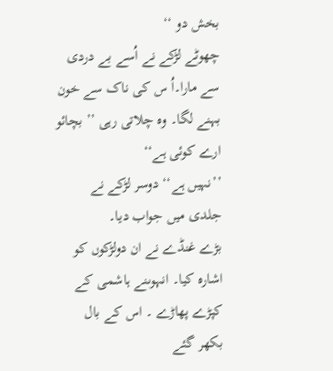بخش دو ‘‘
چھوٹے لڑکے نے اُسے بے دردی سے مارا۔اُ س کی ناک سے خون بہنے لگا۔ وہ چلاتی رہی ’’ بچائو ارے کوئی ہے‘‘
’’نہیں ہے‘‘ دوسر لڑکے نے جلدی میں جواب دیا۔
بڑے غنڈے نے ان دولڑکوں کو اشارہ کیا۔ انہوںنے ہاشمی کے کپڑے پھاڑے ۔ اس کے بال بکھر گئے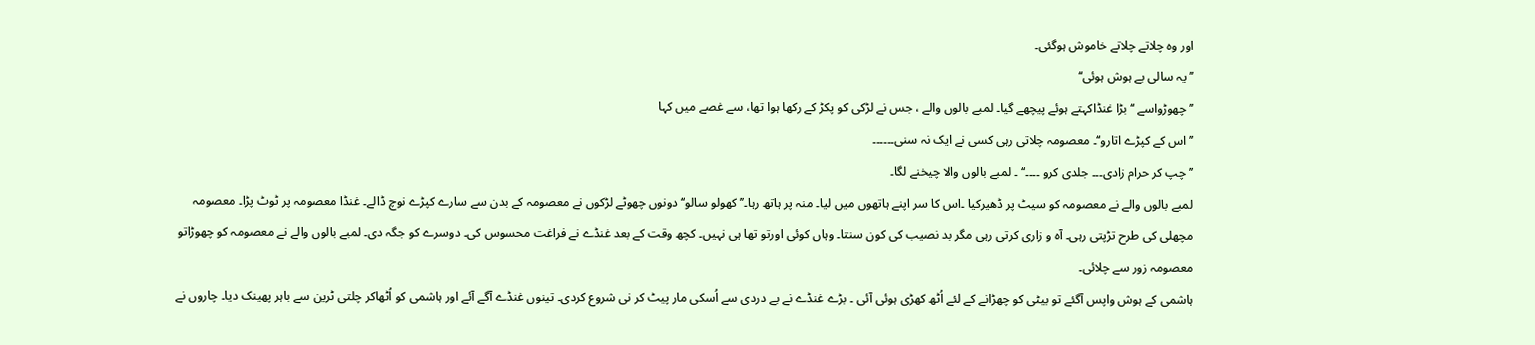اور وہ چلاتے چلاتے خاموش ہوگئی۔
’’ یہ سالی بے ہوش ہوئی‘‘
’’ چھوڑواسے ‘‘ بڑا غنڈاکہتے ہوئے پیچھے گیا۔ لمبے بالوں والے ، جس نے لڑکی کو پکڑ کے رکھا ہوا تھا، سے غصے میں کہا
’’اس کے کپڑے اتارو‘‘۔ معصومہ چلاتی رہی کسی نے ایک نہ سنی۔۔۔۔۔۔
’’ چپ کر حرام زادی۔۔۔ جلدی کرو ۔۔۔۔‘‘ ۔ لمبے بالوں والا چیخنے لگا۔
لمبے بالوں والے نے معصومہ کو سیٹ پر ڈھیرکیا ۔اس کا سر اپنے ہاتھوں میں لیا۔ منہ پر ہاتھ رہا۔’’ کھولو سالو‘‘ دونوں چھوٹے لڑکوں نے معصومہ کے بدن سے سارے کپڑے نوچ ڈالے۔ غنڈا معصومہ پر ٹوٹ پڑا۔ معصومہ مچھلی کی طرح تڑپتی رہی۔ آہ و زاری کرتی رہی مگر بد نصیب کی کون سنتا۔ وہاں کوئی اورتو تھا ہی نہیں۔ کچھ وقت کے بعد غنڈے نے فراغت محسوس کی۔ دوسرے کو جگہ دی۔ لمبے بالوں والے نے معصومہ کو چھوڑاتو معصومہ زور سے چلائی۔
ہاشمی کے ہوش واپس آگئے تو بیٹی کو چھڑانے کے لئے اُٹھ کھڑی ہوئی آئی ۔ بڑے غنڈے نے بے دردی سے اُسکی مار پیٹ کر نی شروع کردی۔ تینوں غنڈے آگے آئے اور ہاشمی کو اُٹھاکر چلتی ٹرین سے باہر پھینک دیا۔ چاروں نے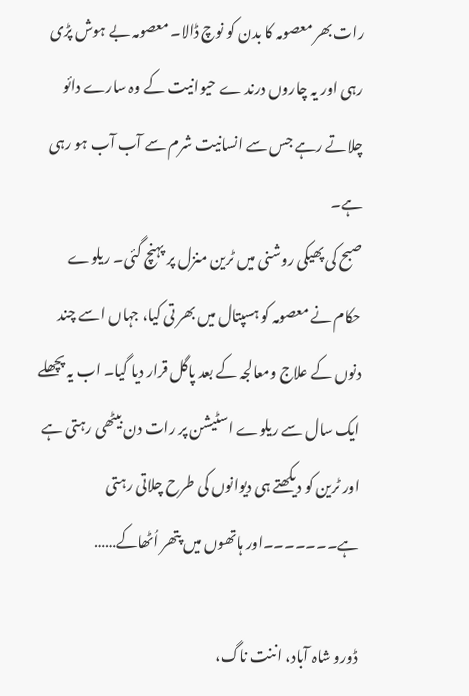رات بھر معصومہ کا بدن کو نوچ ڈالا۔ معصومہ بے ہوش پڑی رہی اور یہ چاروں درند ے حیوانیت کے وہ سارے دائو چلاتے رہے جس سے انسانیت شرم سے آب آب ہو رہی ہے۔
صبح کی پھیکی روشنی میں ٹرین منزل پر پہنچ گئی۔ ریلوے حکام نے معصومہ کو ہسپتال میں بھر تی کیا، جہاں اسے چند دنوں کے علاج ومعالجہ کے بعد پاگل قرار دیا گیا۔ اب یہ پچھلے ایک سال سے ریلوے اسٹیشن پر رات دن بیٹھی رہتی ہے اور ٹرین کو دیکھتے ہی دیوانوں کی طرح چلاتی رہتی ہے۔۔۔۔۔۔۔اور ہاتھوں میں پتھر اُٹھاکے……

ڈورو شاہ آباد، اننت ناگ،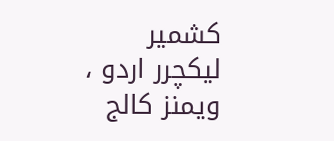کشمیر
لیکچرر اردو ، ویمنز کالج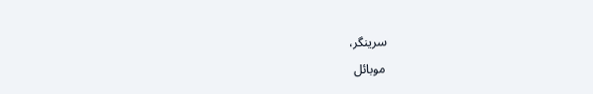سرینگر،
موبائل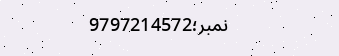نمبر؛9797214572